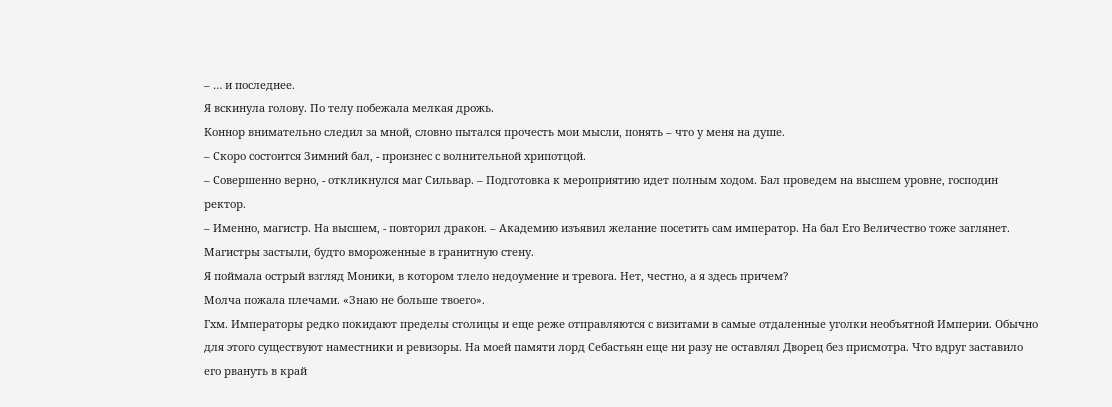– … и последнее.
Я вскинула голову. По телу побежала мелкая дрожь.
Коннор внимательно следил за мной, словно пытался прочесть мои мысли, понять – что у меня на душе.
– Скоро состоится Зимний бал, - произнес с волнительной хрипотцой.
– Совершенно верно, - откликнулся маг Сильвар. – Подготовка к мероприятию идет полным ходом. Бал проведем на высшем уровне, господин ректор.
– Именно, магистр. На высшем, - повторил дракон. – Академию изъявил желание посетить сам император. На бал Его Величество тоже заглянет.
Магистры застыли, будто вмороженные в гранитную стену.
Я поймала острый взгляд Моники, в котором тлело недоумение и тревога. Нет, честно, а я здесь причем?
Молча пожала плечами. «Знаю не больше твоего».
Гхм. Императоры редко покидают пределы столицы и еще реже отправляются с визитами в самые отдаленные уголки необъятной Империи. Обычно для этого существуют наместники и ревизоры. На моей памяти лорд Себастьян еще ни разу не оставлял Дворец без присмотра. Что вдруг заставило его рвануть в край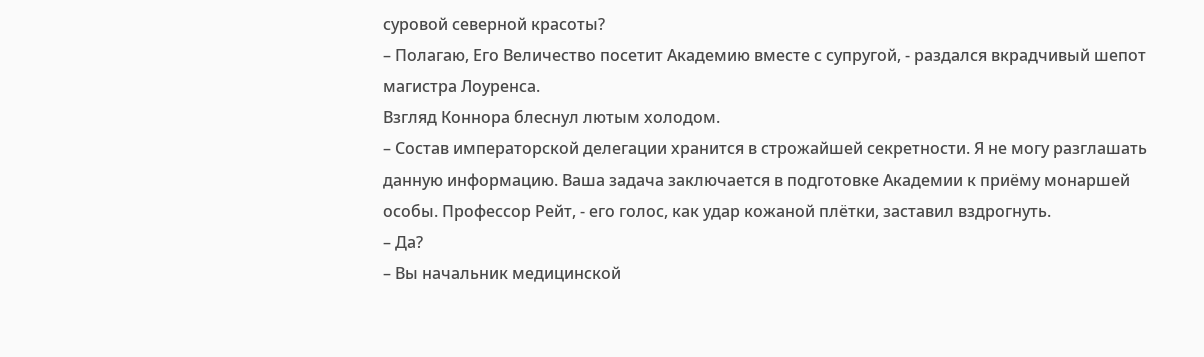суровой северной красоты?
– Полагаю, Его Величество посетит Академию вместе с супругой, - раздался вкрадчивый шепот магистра Лоуренса.
Взгляд Коннора блеснул лютым холодом.
– Состав императорской делегации хранится в строжайшей секретности. Я не могу разглашать данную информацию. Ваша задача заключается в подготовке Академии к приёму монаршей особы. Профессор Рейт, - его голос, как удар кожаной плётки, заставил вздрогнуть.
– Да?
– Вы начальник медицинской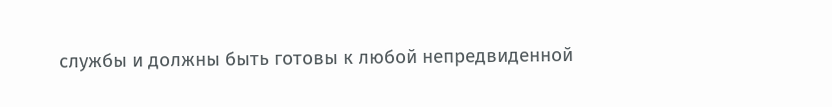службы и должны быть готовы к любой непредвиденной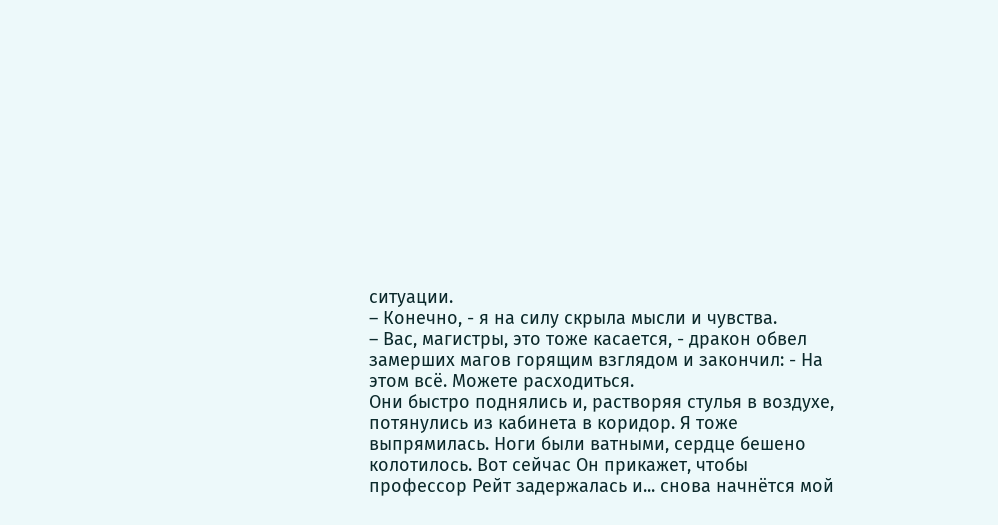ситуации.
– Конечно, - я на силу скрыла мысли и чувства.
– Вас, магистры, это тоже касается, - дракон обвел замерших магов горящим взглядом и закончил: - На этом всё. Можете расходиться.
Они быстро поднялись и, растворяя стулья в воздухе, потянулись из кабинета в коридор. Я тоже выпрямилась. Ноги были ватными, сердце бешено колотилось. Вот сейчас Он прикажет, чтобы профессор Рейт задержалась и... снова начнётся мой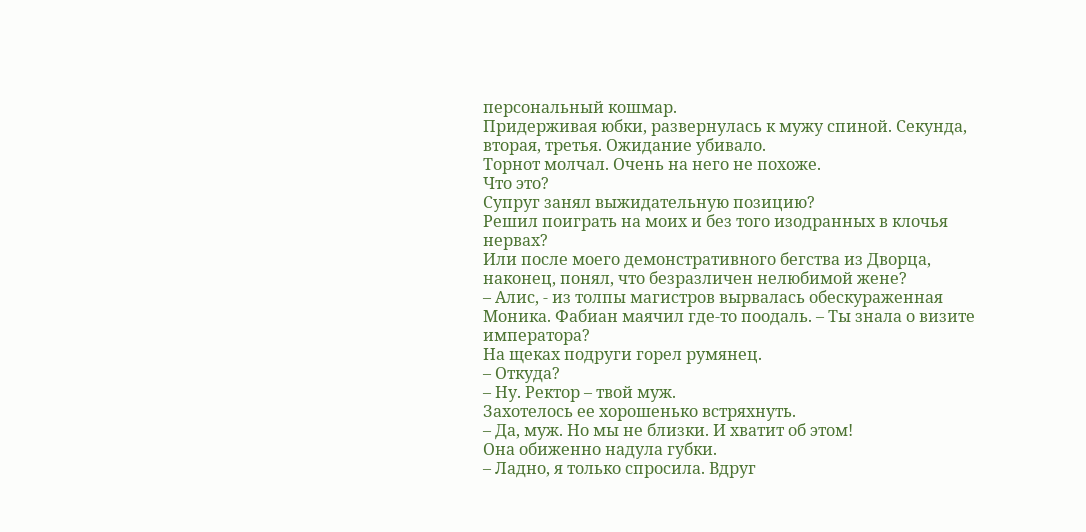персональный кошмар.
Придерживая юбки, развернулась к мужу спиной. Секунда, вторая, третья. Ожидание убивало.
Торнот молчал. Очень на него не похоже.
Что это?
Супруг занял выжидательную позицию?
Решил поиграть на моих и без того изодранных в клочья нервах?
Или после моего демонстративного бегства из Дворца, наконец, понял, что безразличен нелюбимой жене?
– Алис, - из толпы магистров вырвалась обескураженная Моника. Фабиан маячил где-то поодаль. – Ты знала о визите императора?
На щеках подруги горел румянец.
– Откуда?
– Ну. Ректор – твой муж.
Захотелось ее хорошенько встряхнуть.
– Да, муж. Но мы не близки. И хватит об этом!
Она обиженно надула губки.
– Ладно, я только спросила. Вдруг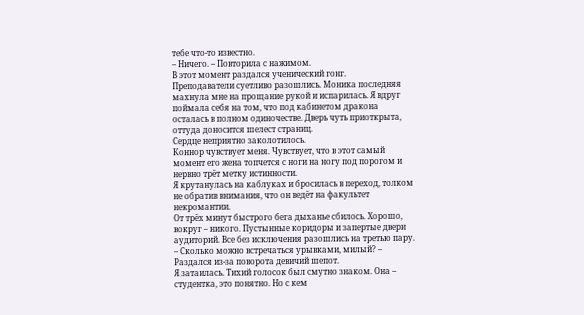тебе что-то известно.
– Ничего. – Повторила с нажимом.
В этот момент раздался ученический гонг.
Преподаватели суетливо разошлись. Моника последняя махнула мне на прощание рукой и испарилась. Я вдруг поймала себя на том, что под кабинетом дракона осталась в полном одиночестве. Дверь чуть приоткрыта, оттуда доносится шелест страниц.
Сердце неприятно заколотилось.
Коннор чувствует меня. Чувствует, что в этот самый момент его жена топчется с ноги на ногу под порогом и нервно трёт метку истинности.
Я крутанулась на каблуках и бросилась в переход, толком не обратив внимания, что он ведёт на факультет некромантии.
От трёх минут быстрого бега дыханье сбилось. Хорошо, вокруг – никого. Пустынные коридоры и запертые двери аудиторий. Все без исключения разошлись на третью пару.
– Сколько можно встречаться урывками, милый? – Раздался из-за поворота девичий шепот.
Я затаилась. Тихий голосок был смутно знаком. Она – студентка, это понятно. Но с кем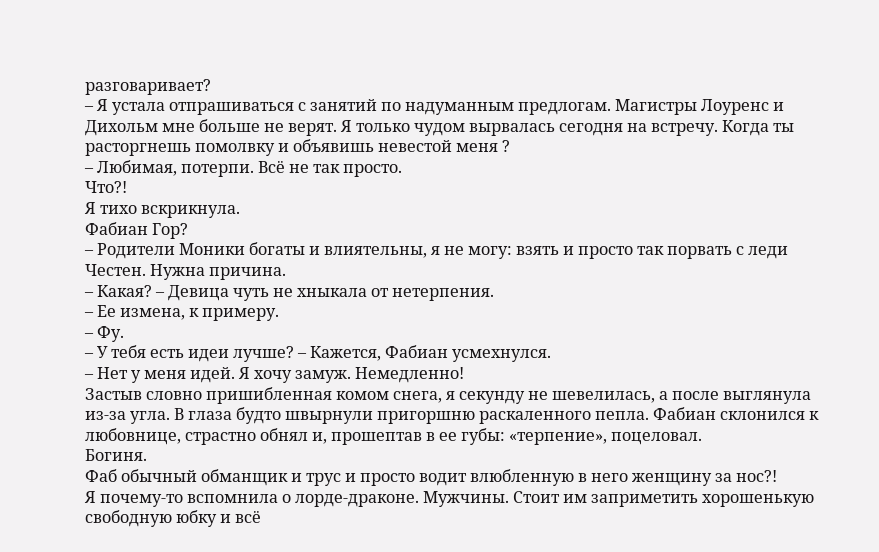разговаривает?
– Я устала отпрашиваться с занятий по надуманным предлогам. Магистры Лоуренс и Дихольм мне больше не верят. Я только чудом вырвалась сегодня на встречу. Когда ты расторгнешь помолвку и объявишь невестой меня ?
– Любимая, потерпи. Всё не так просто.
Что?!
Я тихо вскрикнула.
Фабиан Гор?
– Родители Моники богаты и влиятельны, я не могу: взять и просто так порвать с леди Честен. Нужна причина.
– Какая? – Девица чуть не хныкала от нетерпения.
– Ее измена, к примеру.
– Фу.
– У тебя есть идеи лучше? – Кажется, Фабиан усмехнулся.
– Нет у меня идей. Я хочу замуж. Немедленно!
Застыв словно пришибленная комом снега, я секунду не шевелилась, а после выглянула из-за угла. В глаза будто швырнули пригоршню раскаленного пепла. Фабиан склонился к любовнице, страстно обнял и, прошептав в ее губы: «терпение», поцеловал.
Богиня.
Фаб обычный обманщик и трус и просто водит влюбленную в него женщину за нос?!
Я почему-то вспомнила о лорде-драконе. Мужчины. Стоит им заприметить хорошенькую свободную юбку и всё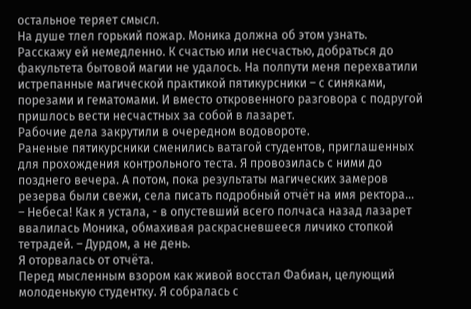остальное теряет смысл.
На душе тлел горький пожар. Моника должна об этом узнать. Расскажу ей немедленно. К счастью или несчастью, добраться до факультета бытовой магии не удалось. На полпути меня перехватили истрепанные магической практикой пятикурсники – с синяками, порезами и гематомами. И вместо откровенного разговора с подругой пришлось вести несчастных за собой в лазарет.
Рабочие дела закрутили в очередном водовороте.
Раненые пятикурсники сменились ватагой студентов, приглашенных для прохождения контрольного теста. Я провозилась с ними до позднего вечера. А потом, пока результаты магических замеров резерва были свежи, села писать подробный отчёт на имя ректора…
– Небеса! Как я устала, - в опустевший всего полчаса назад лазарет ввалилась Моника, обмахивая раскрасневшееся личико стопкой тетрадей. – Дурдом, а не день.
Я оторвалась от отчёта.
Перед мысленным взором как живой восстал Фабиан, целующий молоденькую студентку. Я собралась с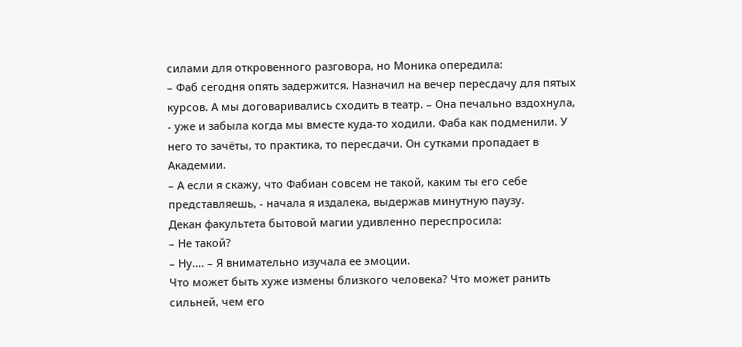силами для откровенного разговора, но Моника опередила:
– Фаб сегодня опять задержится. Назначил на вечер пересдачу для пятых курсов. А мы договаривались сходить в театр. – Она печально вздохнула, - уже и забыла когда мы вместе куда-то ходили. Фаба как подменили. У него то зачёты, то практика, то пересдачи. Он сутками пропадает в Академии.
– А если я скажу, что Фабиан совсем не такой, каким ты его себе представляешь, - начала я издалека, выдержав минутную паузу.
Декан факультета бытовой магии удивленно переспросила:
– Не такой?
– Ну.... – Я внимательно изучала ее эмоции.
Что может быть хуже измены близкого человека? Что может ранить сильней, чем его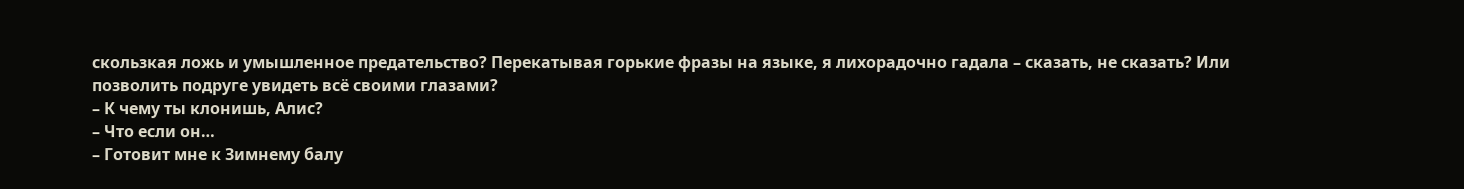скользкая ложь и умышленное предательство? Перекатывая горькие фразы на языке, я лихорадочно гадала – сказать, не сказать? Или позволить подруге увидеть всё своими глазами?
– К чему ты клонишь, Алис?
– Что если он…
– Готовит мне к Зимнему балу